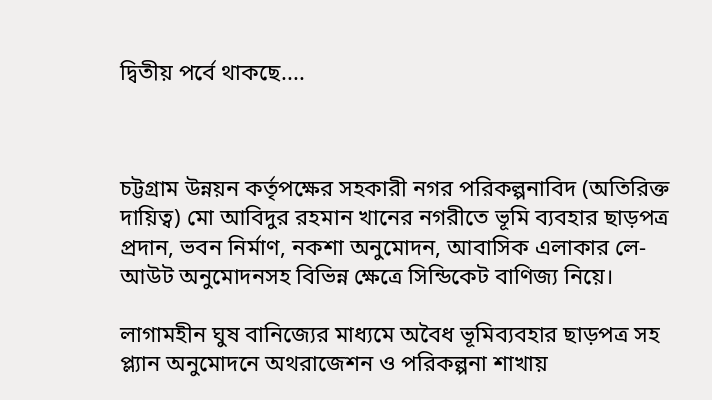দ্বিতীয় পর্বে থাকছে....



চট্টগ্রাম উন্নয়ন কর্তৃপক্ষের সহকারী নগর পরিকল্পনাবিদ (অতিরিক্ত দায়িত্ব) মো আবিদুর রহমান খানের নগরীতে ভূমি ব্যবহার ছাড়পত্র প্রদান, ভবন নির্মাণ, নকশা অনুমোদন, আবাসিক এলাকার লে-আউট অনুমোদনসহ বিভিন্ন ক্ষেত্রে সিন্ডিকেট বাণিজ্য নিয়ে।

লাগামহীন ঘুষ বানিজ্যের মাধ্যমে অবৈধ ভূমিব্যবহার ছাড়পত্র সহ প্ল্যান অনুমোদনে অথরাজেশন ও পরিকল্পনা শাখায়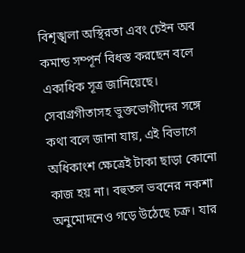বিশৃঙ্খলা অস্থিরতা এবং চেইন অব কমান্ড সম্পূর্ন বিধস্ত করছেন বলে একাধিক সূত্র জানিয়েছে। সেবাগ্রগীতাসহ ভুক্তভোগীদের সঙ্গে কথা বলে জানা যায়, এই বিভাগে অধিকাংশ ক্ষেত্রেই টাকা ছাড়া কোনো কাজ হয় না। বহুতল ভবনের নকশা অনুমোদনেও গড়ে উঠেছে চক্র। যার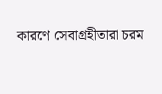কারণে সেবাগ্রহীতারা চরম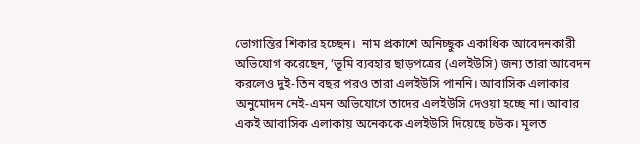ভোগান্তির শিকার হচ্ছেন।  নাম প্রকাশে অনিচ্ছুক একাধিক আবেদনকারী অভিযোগ করেছেন, ‘ভূমি ব্যবহার ছাড়পত্রের (এলইউসি) জন্য তারা আবেদন করলেও দুই-তিন বছর পরও তারা এলইউসি পাননি। আবাসিক এলাকার অনুমোদন নেই-এমন অভিযোগে তাদের এলইউসি দেওয়া হচ্ছে না। আবার একই আবাসিক এলাকায় অনেককে এলইউসি দিয়েছে চউক। মূলত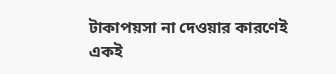টাকাপয়সা না দেওয়ার কারণেই একই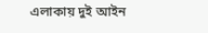এলাকায় দুই আইন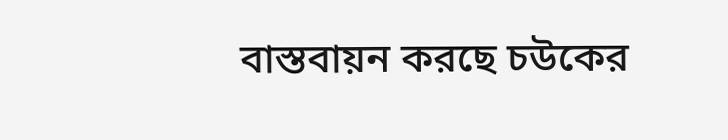বাস্তবায়ন করছে চউকের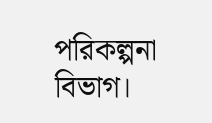পরিকল্পনা বিভাগ।